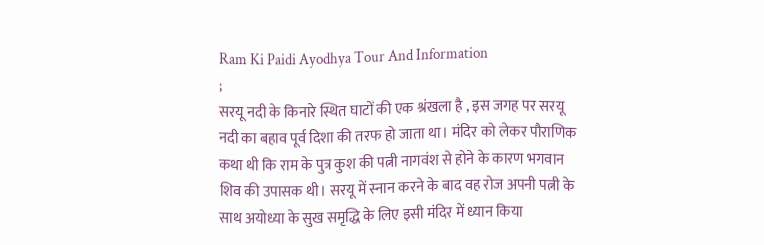Ram Ki Paidi Ayodhya Tour And Information
;
सरयू नदी के किनारे स्थित घाटों की एक श्रंखला है , इस जगह पर सरयू नदी का बहाव पूर्व दिशा की तरफ हो जाता था। मंदिर को लेकर पौराणिक कथा थी कि राम के पुत्र कुश की पत्नी नागवंश से होने के कारण भगवान शिव की उपासक थी। सरयू में स्नान करने के बाद वह रोज अपनी पत्नी के साथ अयोध्या के सुख समृद्धि के लिए इसी मंदिर में ध्यान किया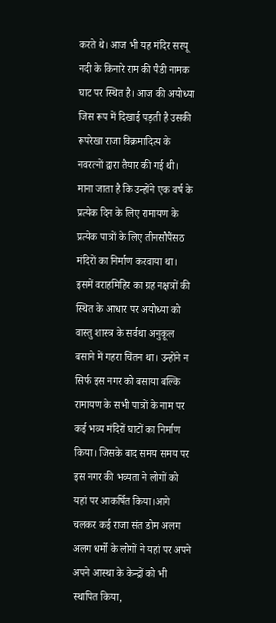करते थे। आज भी यह मंदिर सरयू नदी के किनारे राम की पैडी नामक घाट पर स्थित है। आज की अयोध्या जिस रूप में दिखाई पड़ती है उसकी रूपरेखा राजा विक्रमादित्य के नवरत्नों द्वारा तैयार की गई थी। माना जाता है कि उन्होंने एक वर्ष के प्रत्येक दिन के लिए रामायण के प्रत्येक पात्रों के लिए तीनसौपैंसठ मंदिरों का निर्माण करवाया था। इसमें वराहमिहिर का ग्रह नक्षत्रों की स्थित के आधार पर अयोध्या को वास्तु शास्त्र के सर्वथा अनुकूल बसाने में गहरा चिंतन था। उन्होंने न सिर्फ इस नगर को बसाया बल्कि रामायण के सभी पात्रों के नाम पर कई भव्य मंदिरों घाटों का निर्माण किया। जिसके बाद समय समय पर इस नगर की भव्यता ने लोगों को यहां पर आकर्षित किया।आगे चलकर कई राजा संत डोम अलग अलग धर्मो के लोगों ने यहां पर अपने अपने आस्था के केन्द्रों को भी स्थापित किया,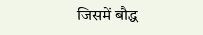जिसमें बौद्ध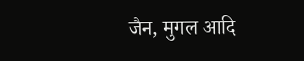जैन, मुगल आदि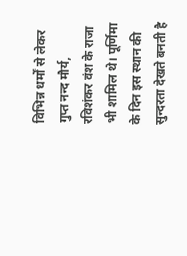विभिन्न धर्मों से लेकर गुप्त नन्द मौर्य, रविशंकर वंश के राजा भी शामिल थे। पूर्णिमा के दिन इस स्थान की सुन्दरता देखते बनती है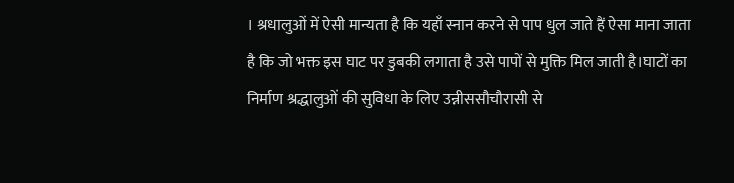। श्रधालुओं में ऐसी मान्यता है कि यहाँ स्नान करने से पाप धुल जाते हैं ऐसा माना जाता है कि जो भक्त इस घाट पर डुबकी लगाता है उसे पापों से मुक्ति मिल जाती है।घाटों का निर्माण श्रद्धालुओं की सुविधा के लिए उन्नीससौचौरासी से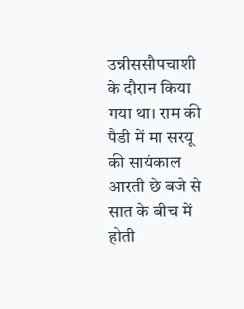उन्नीससौपचाशी के दौरान किया गया था। राम की पैडी में मा सरयू की सायंकाल आरती छे बजे से सात के बीच में होती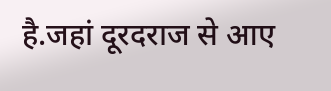है.जहां दूरदराज से आए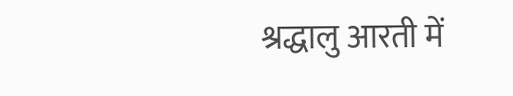श्रद्धालु आरती में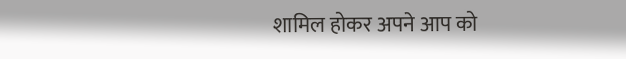शामिल होकर अपने आप को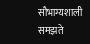सौभाग्यशाली समझते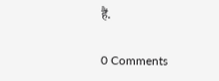हैं.

0 Comments